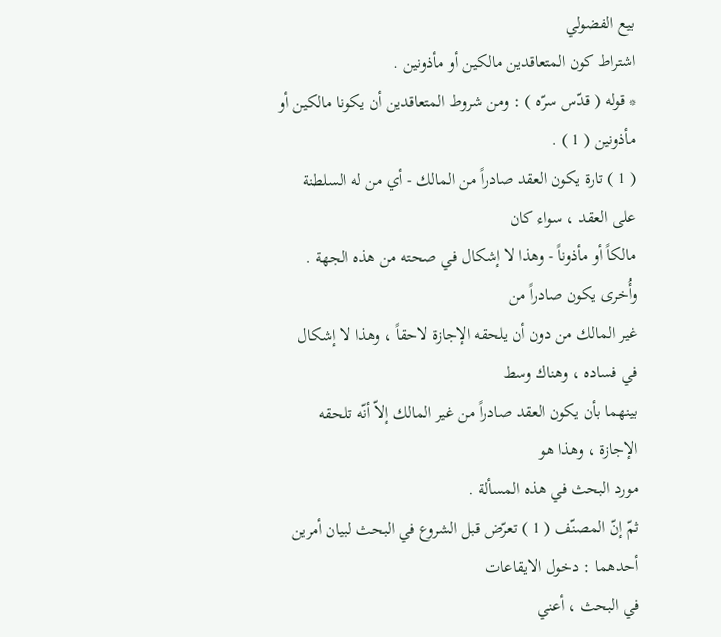بيع الفضولي
اشتراط كون المتعاقدين مالكين أو مأذونين .
* قوله ( قدّس سرّه ) : ومن شروط المتعاقدين أن يكونا مالكين أو مأذونين ( 1 ) .
( 1 ) تارة يكون العقد صادراً من المالك - أي من له السلطنة على العقد ، سواء كان
مالكاً أو مأذوناً - وهذا لا إشكال في صحته من هذه الجهة . وأُخرى يكون صادراً من
غير المالك من دون أن يلحقه الإجازة لاحقاً ، وهذا لا إشكال في فساده ، وهناك وسط
بينهما بأن يكون العقد صادراً من غير المالك إلاّ أنّه تلحقه الإجازة ، وهذا هو
مورد البحث في هذه المسألة .
ثمّ إنّ المصنّف ( 1 ) تعرّض قبل الشروع في البحث لبيان أمرين أحدهما : دخول الايقاعات
في البحث ، أعني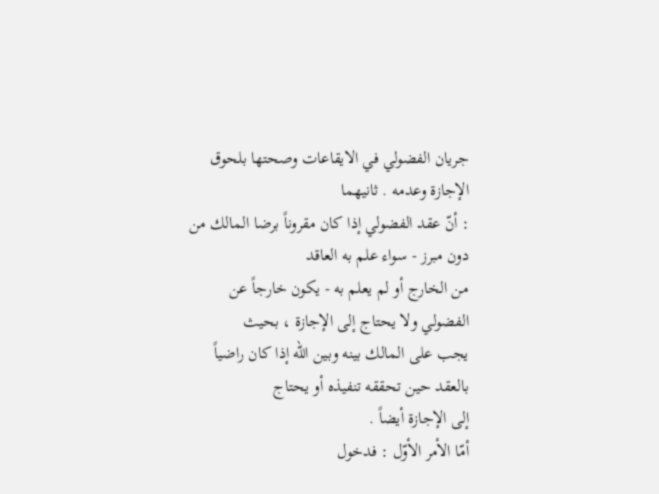جريان الفضولي في الايقاعات وصحتها بلحوق الإجازة وعدمه . ثانيهما
: أنّ عقد الفضولي إذا كان مقروناً برضا المالك من دون مبرز - سواء علم به العاقد
من الخارج أو لم يعلم به - يكون خارجاً عن الفضولي ولا يحتاج إلى الإجازة ، بحيث
يجب على المالك بينه وبين الله إذا كان راضياً بالعقد حين تحققه تنفيذه أو يحتاج
إلى الإجازة أيضاً .
أمّا الأمر الأوّل : فدخول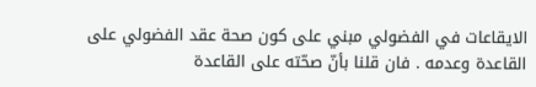الايقاعات في الفضولي مبني على كون صحة عقد الفضولي على
القاعدة وعدمه . فان قلنا بأنّ صحّته على القاعدة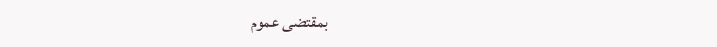بمقتضى عموم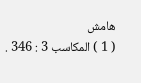هامش
( 1 ) المكاسب 3 : 346 .